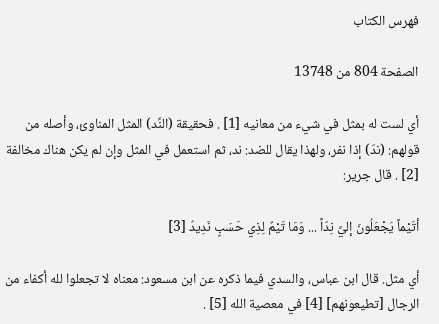فهرس الكتاب

الصفحة 804 من 13748

أي لست له بمثل في شيء من معانيه [1] . فحقيقة (النِّد) المثل المناوئ، وأصله من قولهم: (ندّ) إذا نفر، ولهذا يقال للضد: ند، ثم استعمل في المثل وإن لم يكن هناك مخالفة [2] . قال جرير:

أتَيْماً يَجْعَلُونَ إليَّ نِدّاً ... وَمَا تَيْمٌ لِذِي حَسَبٍ نَدِيدُ [3]

أي مثل. قال ابن عباس، والسدي فيما ذكره عن ابن مسعود: معناه لا تجعلوا لله أكفاء من الرجال [تطيعونهم] [4] في معصية الله [5] .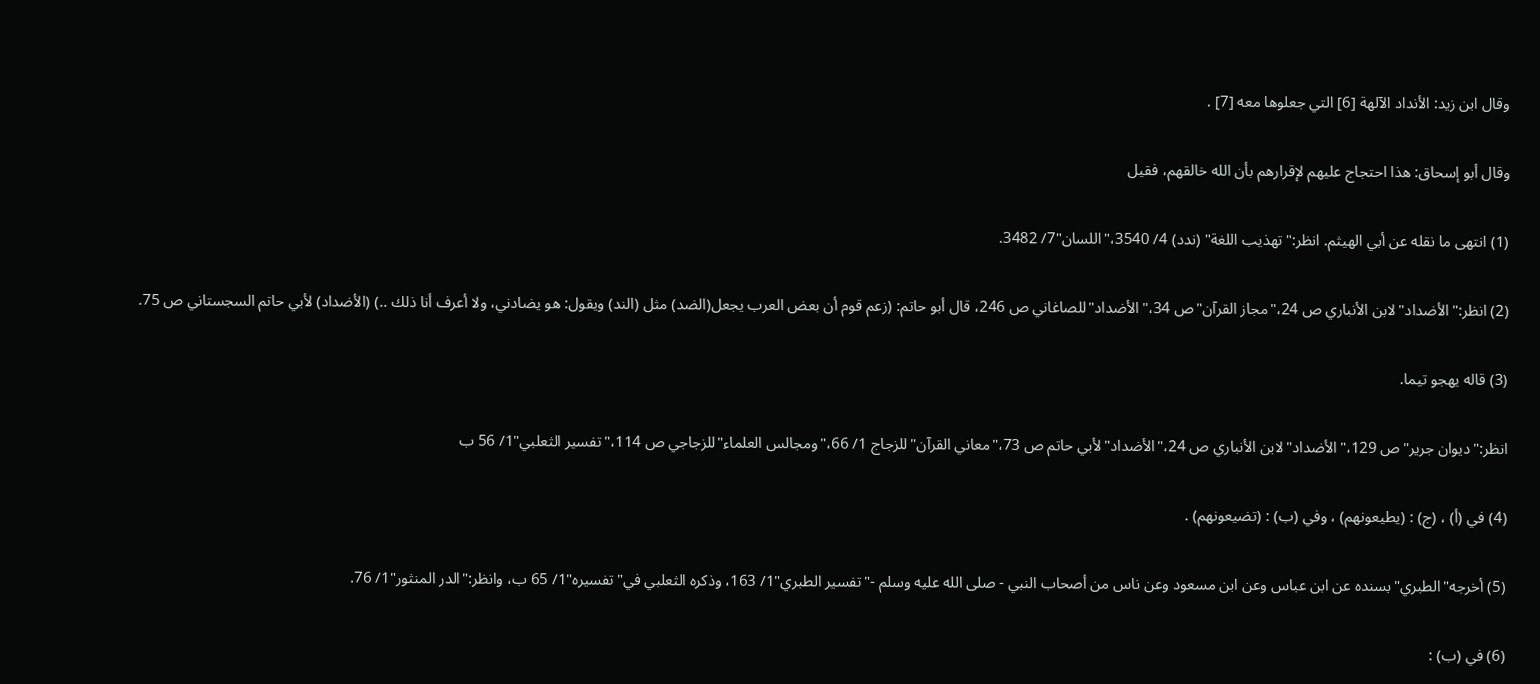وقال ابن زيد: الأنداد الآلهة [6] التي جعلوها معه [7] .

وقال أبو إسحاق: هذا احتجاج عليهم لإقرارهم بأن الله خالقهم، فقيل

(1) انتهى ما نقله عن أبي الهيثم. انظر:"تهذيب اللغة" (ندد) 4/ 3540،"اللسان"7/ 3482.

(2) انظر:"الأضداد"لابن الأنباري ص 24،"مجاز القرآن"ص 34،"الأضداد"للصاغاني ص 246، قال أبو حاتم: (زعم قوم أن بعض العرب يجعل(الضد) مثل (الند) ويقول: هو يضادني، ولا أعرف أنا ذلك ..) (الأضداد) لأبي حاتم السجستاني ص 75.

(3) قاله يهجو تيما.

انظر:"ديوان جرير"ص 129،"الأضداد"لابن الأنباري ص 24،"الأضداد"لأبي حاتم ص 73،"معاني القرآن"للزجاج 1/ 66،"ومجالس العلماء"للزجاجي ص 114،"تفسير الثعلبي"1/ 56 ب

(4) في (أ) ، (ج) : (يطيعونهم) ، وفي (ب) : (تضيعونهم) .

(5) أخرجه"الطبري"بسنده عن ابن عباس وعن ابن مسعود وعن ناس من أصحاب النبي - صلى الله عليه وسلم -"تفسير الطبري"1/ 163، وذكره الثعلبي في"تفسيره"1/ 65 ب، وانظر:"الدر المنثور"1/ 76.

(6) في (ب) :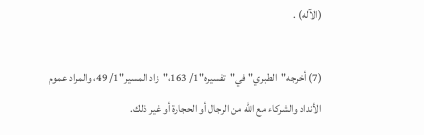(الآله) .

(7) أخرجه"الطبري"في"تفسيره"1/ 163،"زاد المسير"1/ 49، والمراد عموم الأنداد والشركاء مع الله من الرجال أو الحجارة أو غير ذلك.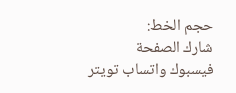حجم الخط:
شارك الصفحة
فيسبوك واتساب تويتر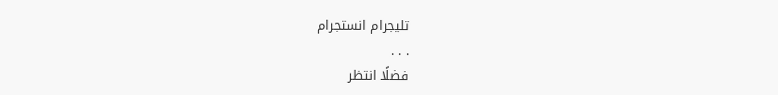تليجرام انستجرام
. . .
فضلًا انتظر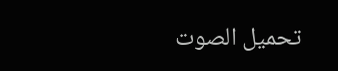تحميل الصوت